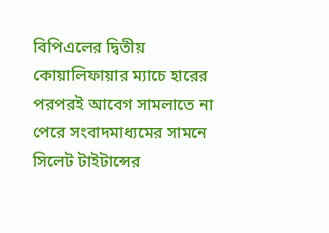বিপিএলের দ্বিতীয় কোয়ালিফায়ার ম্যাচে হারের পরপরই আবেগ সামলাতে না পেরে সংবাদমাধ্যমের সামনে সিলেট টাইটান্সের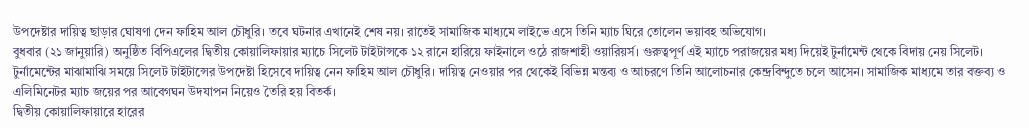উপদেষ্টার দায়িত্ব ছাড়ার ঘোষণা দেন ফাহিম আল চৌধুরি। তবে ঘটনার এখানেই শেষ নয়। রাতেই সামাজিক মাধ্যমে লাইভে এসে তিনি ম্যাচ ঘিরে তোলেন ভয়াবহ অভিযোগ।
বুধবার (২১ জানুয়ারি) অনুষ্ঠিত বিপিএলের দ্বিতীয় কোয়ালিফায়ার ম্যাচে সিলেট টাইটান্সকে ১২ রানে হারিয়ে ফাইনালে ওঠে রাজশাহী ওয়ারিয়র্স। গুরুত্বপূর্ণ এই ম্যাচে পরাজয়ের মধ্য দিয়েই টুর্নামেন্ট থেকে বিদায় নেয় সিলেট।
টুর্নামেন্টের মাঝামাঝি সময়ে সিলেট টাইটান্সের উপদেষ্টা হিসেবে দায়িত্ব নেন ফাহিম আল চৌধুরি। দায়িত্ব নেওয়ার পর থেকেই বিভিন্ন মন্তব্য ও আচরণে তিনি আলোচনার কেন্দ্রবিন্দুতে চলে আসেন। সামাজিক মাধ্যমে তার বক্তব্য ও এলিমিনেটর ম্যাচ জয়ের পর আবেগঘন উদযাপন নিয়েও তৈরি হয় বিতর্ক।
দ্বিতীয় কোয়ালিফায়ারে হারের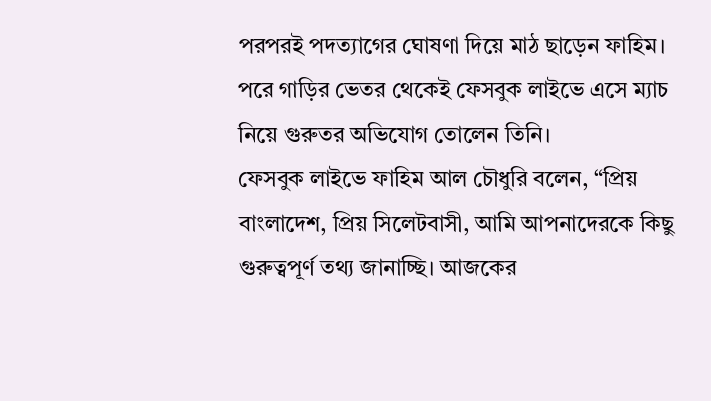পরপরই পদত্যাগের ঘোষণা দিয়ে মাঠ ছাড়েন ফাহিম। পরে গাড়ির ভেতর থেকেই ফেসবুক লাইভে এসে ম্যাচ নিয়ে গুরুতর অভিযোগ তোলেন তিনি।
ফেসবুক লাইভে ফাহিম আল চৌধুরি বলেন, “প্রিয় বাংলাদেশ, প্রিয় সিলেটবাসী, আমি আপনাদেরকে কিছু গুরুত্বপূর্ণ তথ্য জানাচ্ছি। আজকের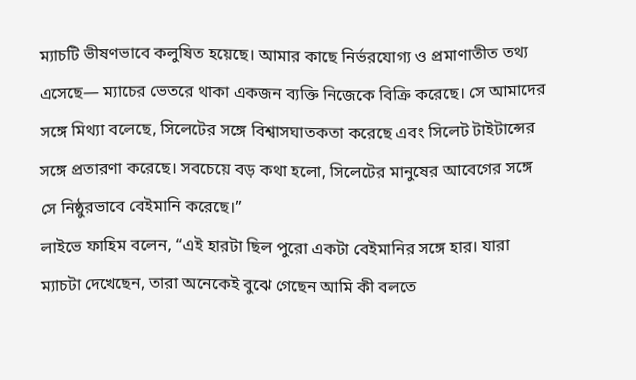ম্যাচটি ভীষণভাবে কলুষিত হয়েছে। আমার কাছে নির্ভরযোগ্য ও প্রমাণাতীত তথ্য এসেছে— ম্যাচের ভেতরে থাকা একজন ব্যক্তি নিজেকে বিক্রি করেছে। সে আমাদের সঙ্গে মিথ্যা বলেছে, সিলেটের সঙ্গে বিশ্বাসঘাতকতা করেছে এবং সিলেট টাইটান্সের সঙ্গে প্রতারণা করেছে। সবচেয়ে বড় কথা হলো, সিলেটের মানুষের আবেগের সঙ্গে সে নিষ্ঠুরভাবে বেইমানি করেছে।”
লাইভে ফাহিম বলেন, “এই হারটা ছিল পুরো একটা বেইমানির সঙ্গে হার। যারা ম্যাচটা দেখেছেন, তারা অনেকেই বুঝে গেছেন আমি কী বলতে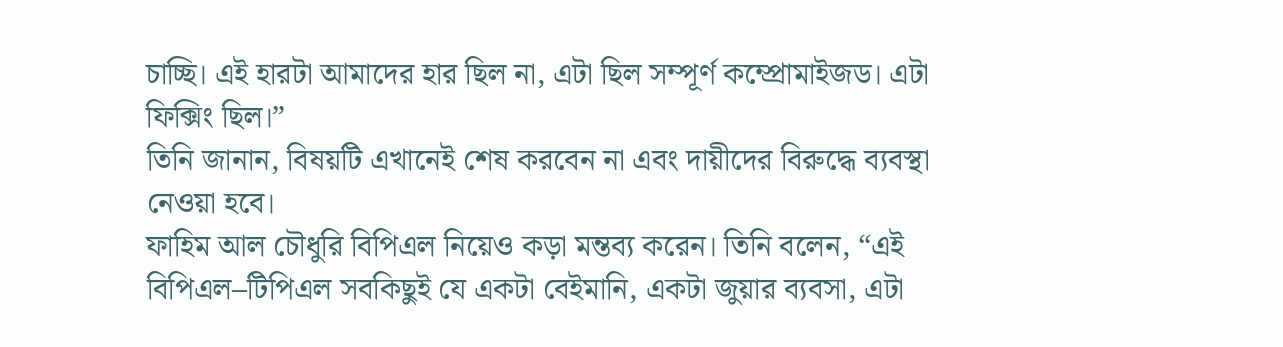চাচ্ছি। এই হারটা আমাদের হার ছিল না, এটা ছিল সম্পূর্ণ কম্প্রোমাইজড। এটা ফিক্সিং ছিল।”
তিনি জানান, বিষয়টি এখানেই শেষ করবেন না এবং দায়ীদের বিরুদ্ধে ব্যবস্থা নেওয়া হবে।
ফাহিম আল চৌধুরি বিপিএল নিয়েও কড়া মন্তব্য করেন। তিনি বলেন, “এই বিপিএল–টিপিএল সবকিছুই যে একটা বেইমানি, একটা জুয়ার ব্যবসা, এটা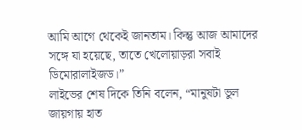আমি আগে থেকেই জানতাম। কিন্তু আজ আমাদের সঙ্গে যা হয়েছে, তাতে খেলোয়াড়রা সবাই ডিমোরালাইজড।”
লাইভের শেষ দিকে তিনি বলেন, “মানুষটা ভুল জায়গায় হাত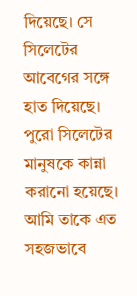দিয়েছে। সে সিলেটের আবেগের সঙ্গে হাত দিয়েছে। পুরো সিলেটের মানুষকে কান্না করানো হয়েছে। আমি তাকে এত সহজভাবে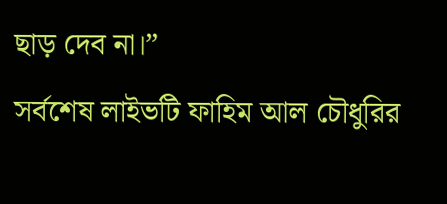ছাড় দেব না।”
সর্বশেষ লাইভটি ফাহিম আল চৌধুরির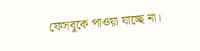ফেসবুকে পাওয়া যাচ্ছে না।